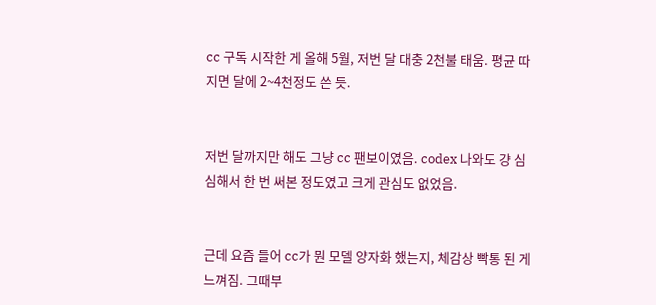cc 구독 시작한 게 올해 5월, 저번 달 대충 2천불 태움. 평균 따지면 달에 2~4천정도 쓴 듯.


저번 달까지만 해도 그냥 cc 팬보이였음. codex 나와도 걍 심심해서 한 번 써본 정도였고 크게 관심도 없었음.


근데 요즘 들어 cc가 뭔 모델 양자화 했는지, 체감상 빡통 된 게 느껴짐. 그때부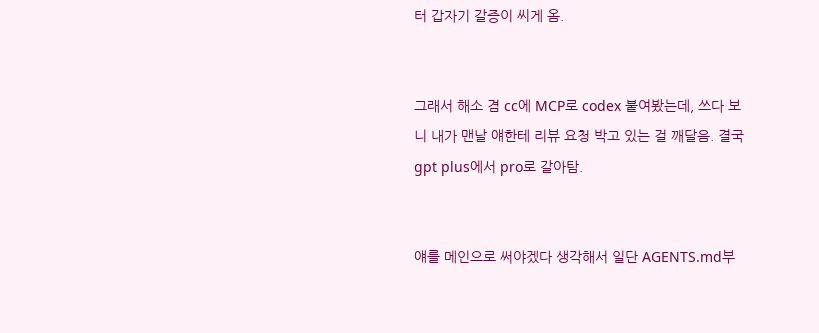터 갑자기 갈증이 씨게 옴.


그래서 해소 겸 cc에 MCP로 codex 붙여봤는데, 쓰다 보니 내가 맨날 얘한테 리뷰 요청 박고 있는 걸 깨달음. 결국 gpt plus에서 pro로 갈아탐.


얘를 메인으로 써야겠다 생각해서 일단 AGENTS.md부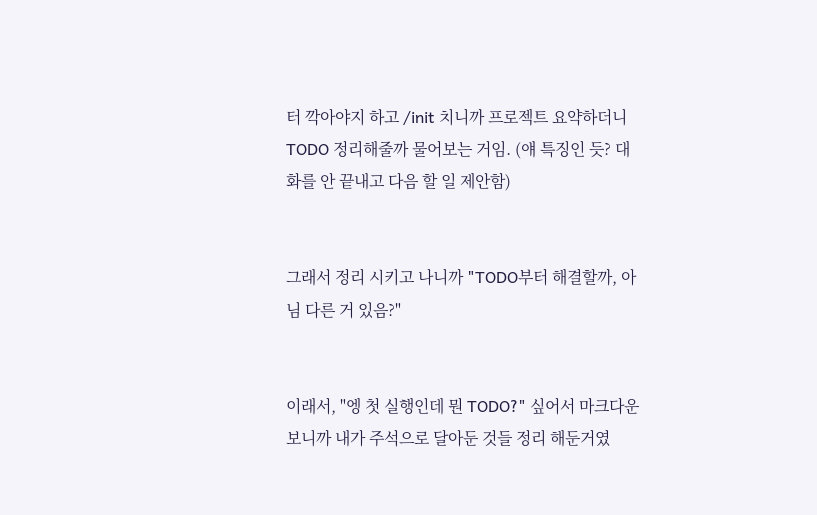터 깍아야지 하고 /init 치니까 프로젝트 요약하더니 TODO 정리해줄까 물어보는 거임. (얘 특징인 듯? 대화를 안 끝내고 다음 할 일 제안함)


그래서 정리 시키고 나니까 "TODO부터 해결할까, 아님 다른 거 있음?"


이래서, "엥 첫 실행인데 뭔 TODO?" 싶어서 마크다운 보니까 내가 주석으로 달아둔 것들 정리 해둔거였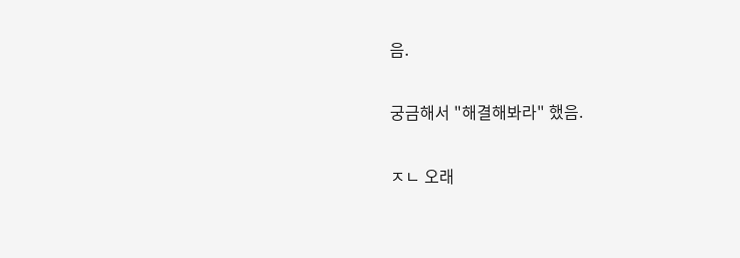음.


궁금해서 "해결해봐라" 했음.


ㅈㄴ 오래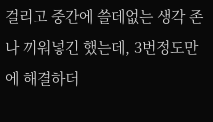걸리고 중간에 쓸데없는 생각 존나 끼워넣긴 했는데, 3번정도만에 해결하더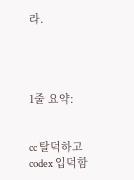라.




1줄 요약:


cc 탈덕하고 codex 입덕함